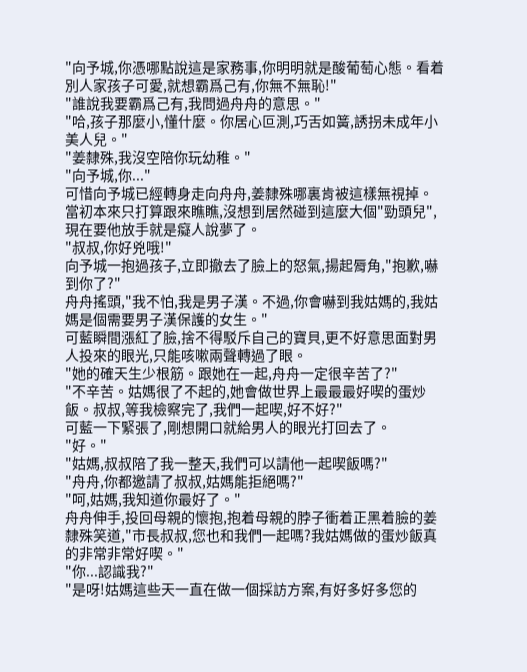"向予城,你憑哪點說這是家務事,你明明就是酸葡萄心態。看着別人家孩子可愛,就想霸爲己有,你無不無恥!"
"誰說我要霸爲己有,我問過舟舟的意思。"
"哈,孩子那麼小,懂什麼。你居心叵測,巧舌如簧,誘拐未成年小美人兒。"
"姜隸殊,我沒空陪你玩幼稚。"
"向予城,你..."
可惜向予城已經轉身走向舟舟,姜隸殊哪裏肯被這樣無視掉。當初本來只打算跟來瞧瞧,沒想到居然碰到這麼大個"勁頭兒",現在要他放手就是癡人說夢了。
"叔叔,你好兇哦!"
向予城一抱過孩子,立即撤去了臉上的怒氣,揚起脣角,"抱歉,嚇到你了?"
舟舟搖頭,"我不怕,我是男子漢。不過,你會嚇到我姑媽的,我姑媽是個需要男子漢保護的女生。"
可藍瞬間漲紅了臉,捨不得駁斥自己的寶貝,更不好意思面對男人投來的眼光,只能咳嗽兩聲轉過了眼。
"她的確天生少根筋。跟她在一起,舟舟一定很辛苦了?"
"不辛苦。姑媽很了不起的,她會做世界上最最最好喫的蛋炒飯。叔叔,等我檢察完了,我們一起喫,好不好?"
可藍一下緊張了,剛想開口就給男人的眼光打回去了。
"好。"
"姑媽,叔叔陪了我一整天,我們可以請他一起喫飯嗎?"
"舟舟,你都邀請了叔叔,姑媽能拒絕嗎?"
"呵,姑媽,我知道你最好了。"
舟舟伸手,投回母親的懷抱,抱着母親的脖子衝着正黑着臉的姜隸殊笑道,"市長叔叔,您也和我們一起嗎?我姑媽做的蛋炒飯真的非常非常好喫。"
"你...認識我?"
"是呀!姑媽這些天一直在做一個採訪方案,有好多好多您的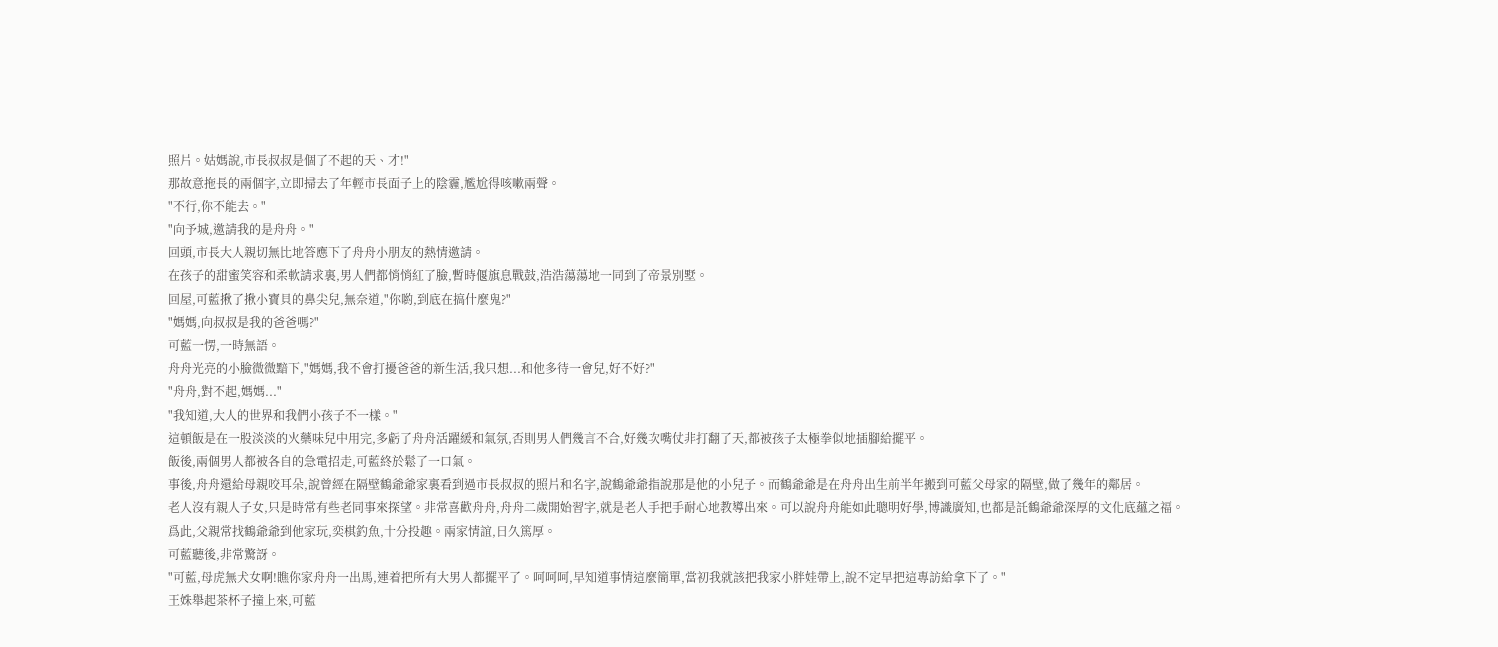照片。姑媽說,市長叔叔是個了不起的天、才!"
那故意拖長的兩個字,立即掃去了年輕市長面子上的陰霾,尷尬得咳嗽兩聲。
"不行,你不能去。"
"向予城,邀請我的是舟舟。"
回頭,市長大人親切無比地答應下了舟舟小朋友的熱情邀請。
在孩子的甜蜜笑容和柔軟請求裏,男人們都悄悄紅了臉,暫時偃旗息戰鼓,浩浩蕩蕩地一同到了帝景別墅。
回屋,可藍揪了揪小寶貝的鼻尖兒,無奈道,"你喲,到底在搞什麼鬼?"
"媽媽,向叔叔是我的爸爸嗎?"
可藍一愣,一時無語。
舟舟光亮的小臉微微黯下,"媽媽,我不會打擾爸爸的新生活,我只想...和他多待一會兒,好不好?"
"舟舟,對不起,媽媽..."
"我知道,大人的世界和我們小孩子不一樣。"
這頓飯是在一股淡淡的火藥味兒中用完,多虧了舟舟活躍緩和氣氛,否則男人們幾言不合,好幾次嘴仗非打翻了天,都被孩子太極拳似地插腳給擺平。
飯後,兩個男人都被各自的急電招走,可藍終於鬆了一口氣。
事後,舟舟還給母親咬耳朵,說曾經在隔壁鶴爺爺家裏看到過市長叔叔的照片和名字,說鶴爺爺指說那是他的小兒子。而鶴爺爺是在舟舟出生前半年搬到可藍父母家的隔壁,做了幾年的鄰居。
老人沒有親人子女,只是時常有些老同事來探望。非常喜歡舟舟,舟舟二歲開始習字,就是老人手把手耐心地教導出來。可以說舟舟能如此聰明好學,博識廣知,也都是託鶴爺爺深厚的文化底蘊之福。
爲此,父親常找鶴爺爺到他家玩,奕棋釣魚,十分投趣。兩家情誼,日久篤厚。
可藍聽後,非常驚訝。
"可藍,母虎無犬女啊!瞧你家舟舟一出馬,連着把所有大男人都擺平了。呵呵呵,早知道事情這麼簡單,當初我就該把我家小胖娃帶上,說不定早把這專訪給拿下了。"
王姝舉起茶杯子撞上來,可藍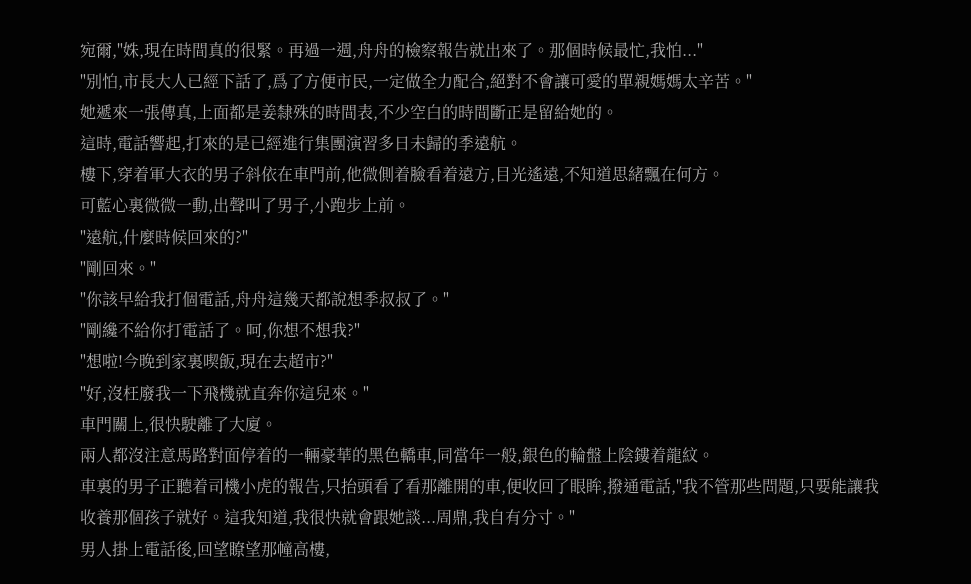宛爾,"姝,現在時間真的很緊。再過一週,舟舟的檢察報告就出來了。那個時候最忙,我怕..."
"別怕,市長大人已經下話了,爲了方便市民,一定做全力配合,絕對不會讓可愛的單親媽媽太辛苦。"
她遞來一張傳真,上面都是姜隸殊的時間表,不少空白的時間斷正是留給她的。
這時,電話響起,打來的是已經進行集團演習多日未歸的季遠航。
樓下,穿着軍大衣的男子斜依在車門前,他微側着臉看着遠方,目光遙遠,不知道思緒飄在何方。
可藍心裏微微一動,出聲叫了男子,小跑步上前。
"遠航,什麼時候回來的?"
"剛回來。"
"你該早給我打個電話,舟舟這幾天都說想季叔叔了。"
"剛纔不給你打電話了。呵,你想不想我?"
"想啦!今晚到家裏喫飯,現在去超市?"
"好,沒枉廢我一下飛機就直奔你這兒來。"
車門關上,很快駛離了大廈。
兩人都沒注意馬路對面停着的一輛豪華的黑色轎車,同當年一般,銀色的輪盤上陰鏤着龍紋。
車裏的男子正聽着司機小虎的報告,只抬頭看了看那離開的車,便收回了眼眸,撥通電話,"我不管那些問題,只要能讓我收養那個孩子就好。這我知道,我很快就會跟她談...周鼎,我自有分寸。"
男人掛上電話後,回望瞭望那幢高樓,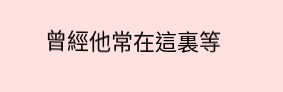曾經他常在這裏等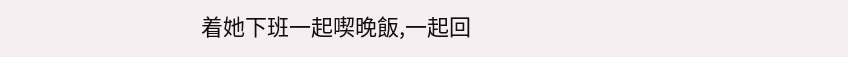着她下班一起喫晚飯,一起回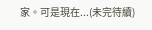家。可是現在...(未完待續)